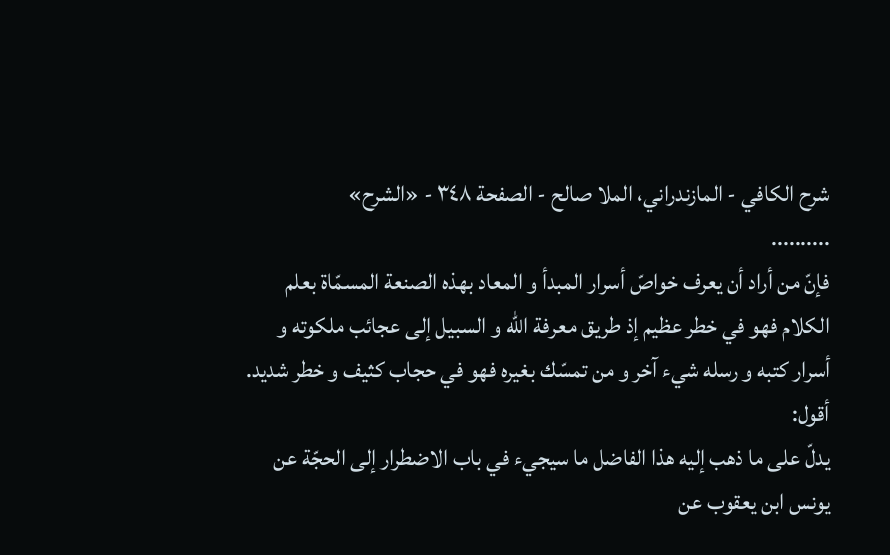شرح الكافي - المازندراني، الملا صالح - الصفحة ٣٤٨ - «الشرح»
..........
فإنّ من أراد أن يعرف خواصّ أسرار المبدأ و المعاد بهذه الصنعة المسمّاة بعلم الكلام فهو في خطر عظيم إذ طريق معرفة اللّه و السبيل إلى عجائب ملكوته و أسرار كتبه و رسله شيء آخر و من تمسّك بغيره فهو في حجاب كثيف و خطر شديد. أقول:
يدلّ على ما ذهب إليه هذا الفاضل ما سيجيء في باب الاضطرار إلى الحجّة عن يونس ابن يعقوب عن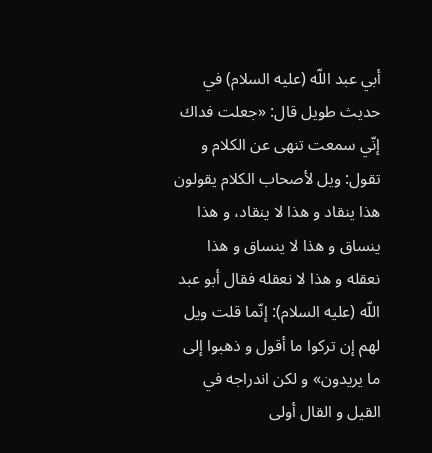أبي عبد اللّه (عليه السلام) في حديث طويل قال: «جعلت فداك إنّي سمعت تنهى عن الكلام و تقول: ويل لأصحاب الكلام يقولون هذا ينقاد و هذا لا ينقاد، و هذا ينساق و هذا لا ينساق و هذا نعقله و هذا لا نعقله فقال أبو عبد اللّه (عليه السلام): إنّما قلت ويل لهم إن تركوا ما أقول و ذهبوا إلى ما يريدون» و لكن اندراجه في القيل و القال أولى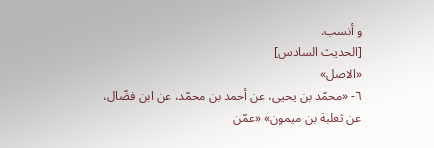و أنسب.
[الحديث السادس]
«الاصل»
٦- «محمّد بن يحيى، عن أحمد بن محمّد، عن ابن فضّال، عن ثعلبة بن ميمون» «عمّن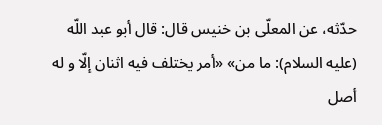حدّثه، عن المعلّى بن خنيس قال: قال أبو عبد اللّه (عليه السلام): ما من» «أمر يختلف فيه اثنان إلّا و له أصل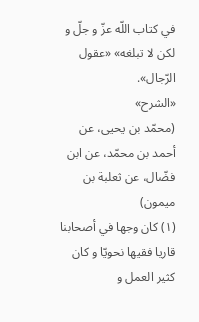في كتاب اللّه عزّ و جلّ و لكن لا تبلغه» «عقول الرّجال».
«الشرح»
(محمّد بن يحيى، عن أحمد بن محمّد، عن ابن فضّال، عن ثعلبة بن ميمون)
(١) كان وجها في أصحابنا قاريا فقيها نحويّا و كان كثير العمل و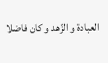العبادة و الزّهد و كان فاضلا